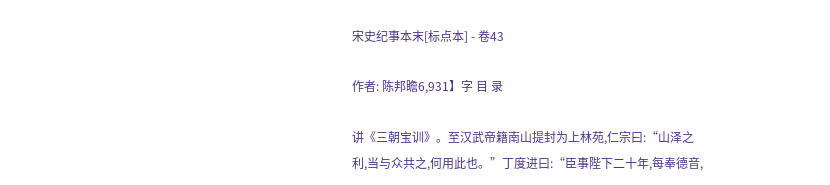宋史纪事本末[标点本] - 卷43

作者: 陈邦瞻6,931】字 目 录

讲《三朝宝训》。至汉武帝籍南山提封为上林苑,仁宗曰:“山泽之利,当与众共之,何用此也。”丁度进曰:“臣事陛下二十年,每奉德音,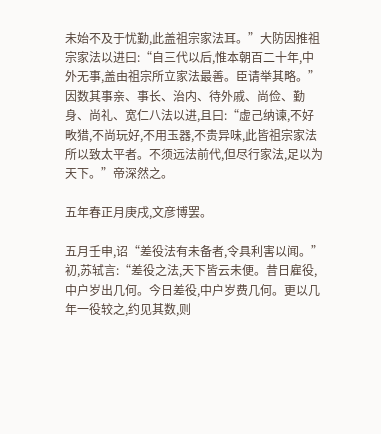未始不及于忧勤,此盖祖宗家法耳。”大防因推祖宗家法以进曰:“自三代以后,惟本朝百二十年,中外无事,盖由祖宗所立家法最善。臣请举其略。”因数其事亲、事长、治内、待外戚、尚俭、勤身、尚礼、宽仁八法以进,且曰:“虚己纳谏,不好畋猎,不尚玩好,不用玉器,不贵异味,此皆祖宗家法所以致太平者。不须远法前代,但尽行家法,足以为天下。”帝深然之。

五年春正月庚戌,文彦博罢。

五月壬申,诏“差役法有未备者,令具利害以闻。”初,苏轼言:“差役之法,天下皆云未便。昔日雇役,中户岁出几何。今日差役,中户岁费几何。更以几年一役较之,约见其数,则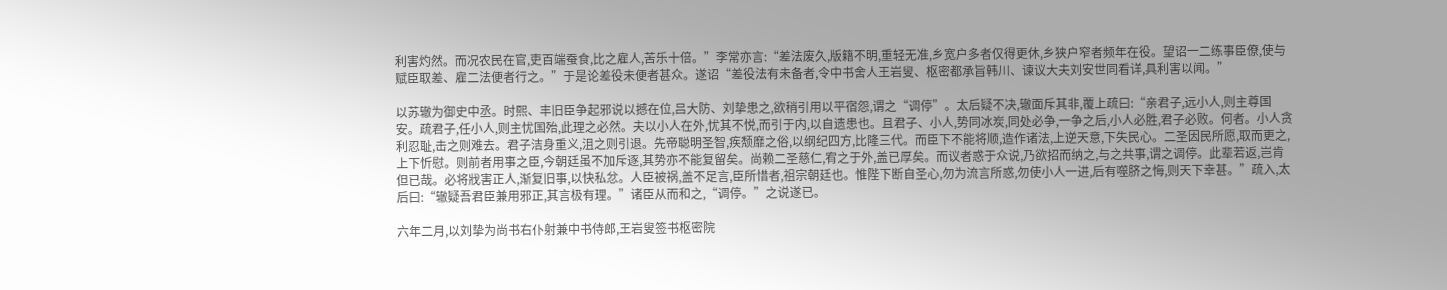利害灼然。而况农民在官,吏百端蚕食,比之雇人,苦乐十倍。”李常亦言:“差法废久,版籍不明,重轻无准,乡宽户多者仅得更休,乡狭户窄者频年在役。望诏一二练事臣僚,使与赋臣取差、雇二法便者行之。”于是论差役未便者甚众。遂诏“差役法有未备者,令中书舍人王岩叟、枢密都承旨韩川、谏议大夫刘安世同看详,具利害以闻。”

以苏辙为御史中丞。时熙、丰旧臣争起邪说以撼在位,吕大防、刘挚患之,欲稍引用以平宿怨,谓之“调停”。太后疑不决,辙面斥其非,覆上疏曰:“亲君子,远小人,则主尊国安。疏君子,任小人,则主忧国殆,此理之必然。夫以小人在外,忧其不悦,而引于内,以自遗患也。且君子、小人,势同冰炭,同处必争,一争之后,小人必胜,君子必败。何者。小人贪利忍耻,击之则难去。君子洁身重义,沮之则引退。先帝聪明圣智,疾颓靡之俗,以纲纪四方,比隆三代。而臣下不能将顺,造作诸法,上逆天意,下失民心。二圣因民所愿,取而更之,上下忻慰。则前者用事之臣,今朝廷虽不加斥逐,其势亦不能复留矣。尚赖二圣慈仁,宥之于外,盖已厚矣。而议者惑于众说,乃欲招而纳之,与之共事,谓之调停。此辈若返,岂肯但已哉。必将戕害正人,渐复旧事,以快私忿。人臣被祸,盖不足言,臣所惜者,祖宗朝廷也。惟陛下断自圣心,勿为流言所惑,勿使小人一进,后有噬脐之悔,则天下幸甚。”疏入,太后曰:“辙疑吾君臣兼用邪正,其言极有理。”诸臣从而和之,“调停。”之说遂已。

六年二月,以刘挚为尚书右仆射兼中书侍郎,王岩叟签书枢密院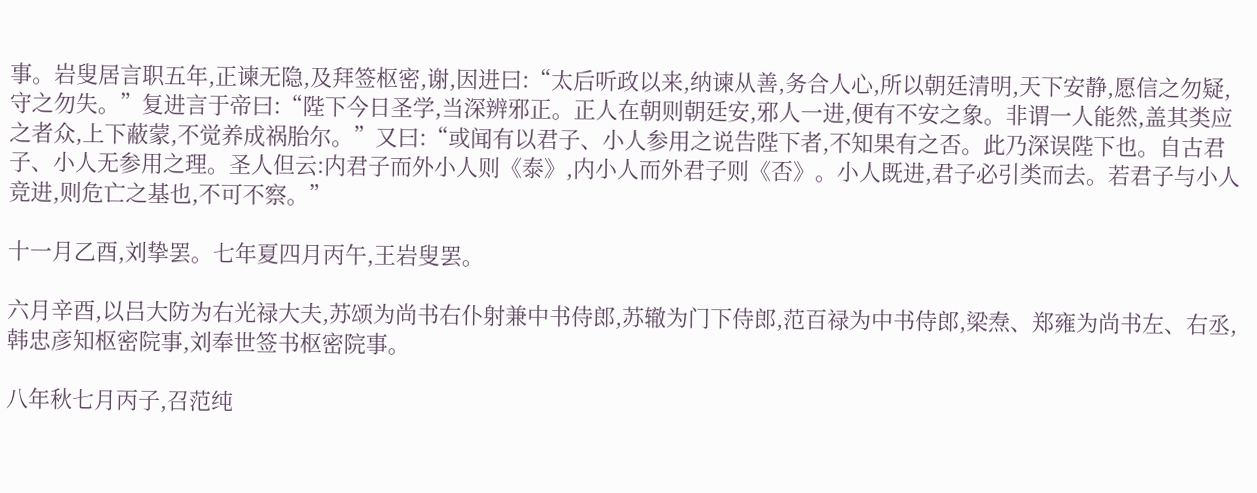事。岩叟居言职五年,正谏无隐,及拜签枢密,谢,因进曰:“太后听政以来,纳谏从善,务合人心,所以朝廷清明,天下安静,愿信之勿疑,守之勿失。”复进言于帝曰:“陛下今日圣学,当深辨邪正。正人在朝则朝廷安,邪人一进,便有不安之象。非谓一人能然,盖其类应之者众,上下蔽蒙,不觉养成祸胎尔。”又曰:“或闻有以君子、小人参用之说告陛下者,不知果有之否。此乃深误陛下也。自古君子、小人无参用之理。圣人但云:内君子而外小人则《泰》,内小人而外君子则《否》。小人既进,君子必引类而去。若君子与小人竞进,则危亡之基也,不可不察。”

十一月乙酉,刘挚罢。七年夏四月丙午,王岩叟罢。

六月辛酉,以吕大防为右光禄大夫,苏颂为尚书右仆射兼中书侍郎,苏辙为门下侍郎,范百禄为中书侍郎,梁焘、郑雍为尚书左、右丞,韩忠彦知枢密院事,刘奉世签书枢密院事。

八年秋七月丙子,召范纯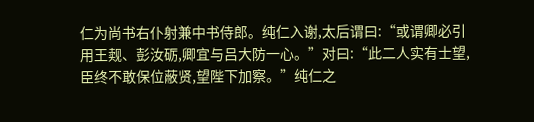仁为尚书右仆射兼中书侍郎。纯仁入谢,太后谓曰:“或谓卿必引用王觌、彭汝砺,卿宜与吕大防一心。”对曰:“此二人实有士望,臣终不敢保位蔽贤,望陛下加察。”纯仁之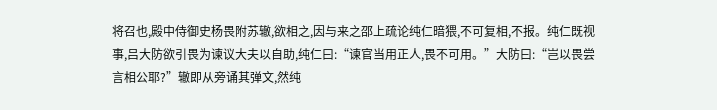将召也,殿中侍御史杨畏附苏辙,欲相之,因与来之邵上疏论纯仁暗猥,不可复相,不报。纯仁既视事,吕大防欲引畏为谏议大夫以自助,纯仁曰:“谏官当用正人,畏不可用。”大防曰:“岂以畏尝言相公耶?”辙即从旁诵其弹文,然纯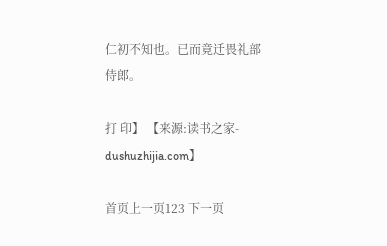仁初不知也。已而竟迁畏礼部侍郎。

打 印】 【来源:读书之家-dushuzhijia.com】

首页上一页123 下一页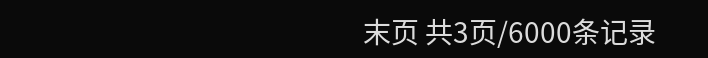末页 共3页/6000条记录